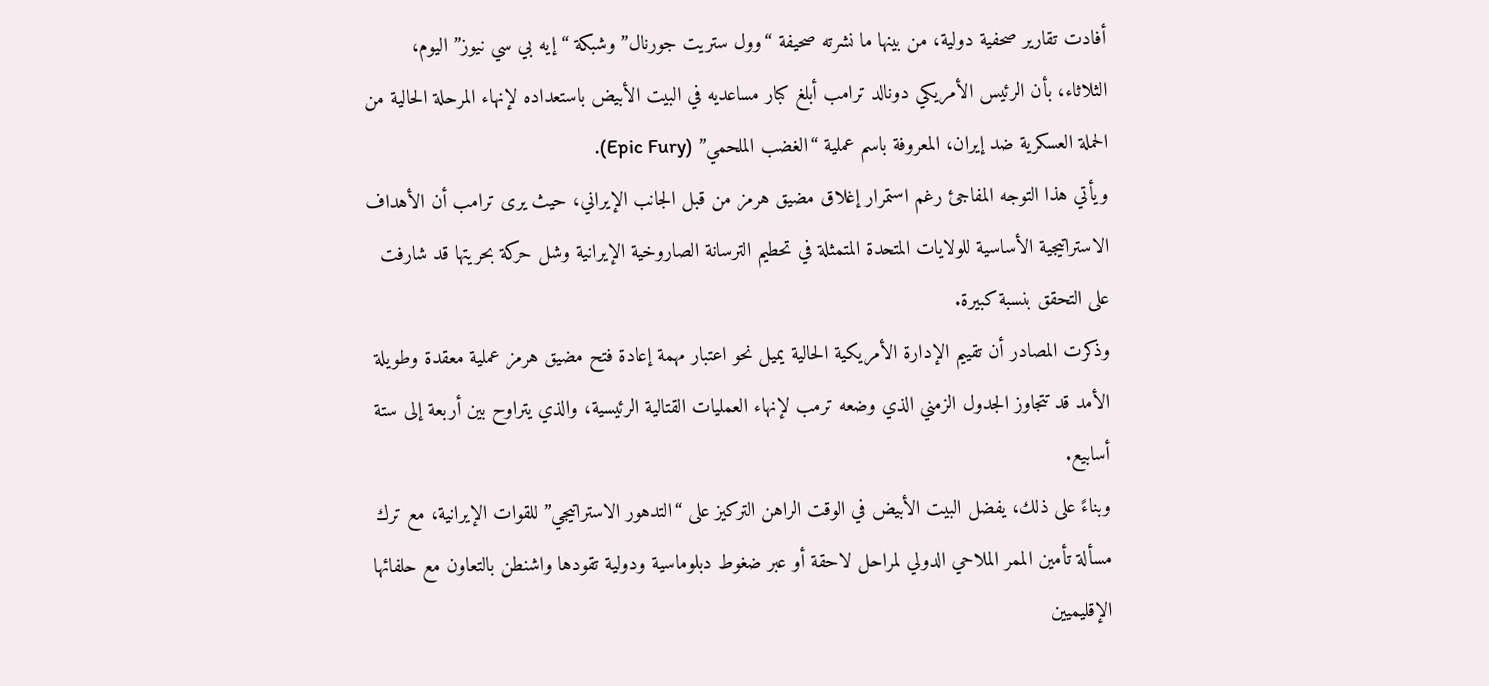أفادت تقارير صحفية دولية، من بينها ما نشرته صحيفة “وول ستريت جورنال” وشبكة “إيه بي سي نيوز” اليوم، الثلاثاء، بأن الرئيس الأمريكي دونالد ترامب أبلغ كبار مساعديه في البيت الأبيض باستعداده لإنهاء المرحلة الحالية من الحملة العسكرية ضد إيران، المعروفة باسم عملية “الغضب الملحمي” (Epic Fury).
ويأتي هذا التوجه المفاجئ رغم استمرار إغلاق مضيق هرمز من قبل الجانب الإيراني، حيث يرى ترامب أن الأهداف الاستراتيجية الأساسية للولايات المتحدة المتمثلة في تحطيم الترسانة الصاروخية الإيرانية وشل حركة بحريتها قد شارفت على التحقق بنسبة كبيرة.
وذكرت المصادر أن تقييم الإدارة الأمريكية الحالية يميل نحو اعتبار مهمة إعادة فتح مضيق هرمز عملية معقدة وطويلة الأمد قد تتجاوز الجدول الزمني الذي وضعه ترمب لإنهاء العمليات القتالية الرئيسية، والذي يتراوح بين أربعة إلى ستة أسابيع.
وبناءً على ذلك، يفضل البيت الأبيض في الوقت الراهن التركيز على “التدهور الاستراتيجي” للقوات الإيرانية، مع ترك مسألة تأمين الممر الملاحي الدولي لمراحل لاحقة أو عبر ضغوط دبلوماسية ودولية تقودها واشنطن بالتعاون مع حلفائها الإقليميين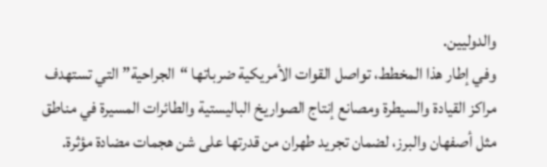والدوليين.
وفي إطار هذا المخطط، تواصل القوات الأمريكية ضرباتها “الجراحية” التي تستهدف مراكز القيادة والسيطرة ومصانع إنتاج الصواريخ الباليستية والطائرات المسيرة في مناطق مثل أصفهان والبرز، لضمان تجريد طهران من قدرتها على شن هجمات مضادة مؤثرة.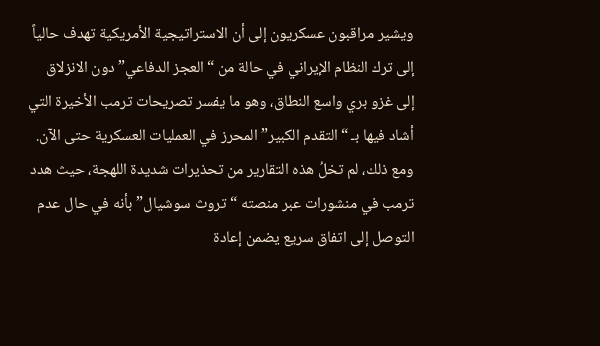ويشير مراقبون عسكريون إلى أن الاستراتيجية الأمريكية تهدف حالياً إلى ترك النظام الإيراني في حالة من “العجز الدفاعي” دون الانزلاق إلى غزو بري واسع النطاق، وهو ما يفسر تصريحات ترمب الأخيرة التي أشاد فيها بـ “التقدم الكبير” المحرز في العمليات العسكرية حتى الآن.
ومع ذلك، لم تخلُ هذه التقارير من تحذيرات شديدة اللهجة، حيث هدد ترمب في منشورات عبر منصته “تروث سوشيال” بأنه في حال عدم التوصل إلى اتفاق سريع يضمن إعادة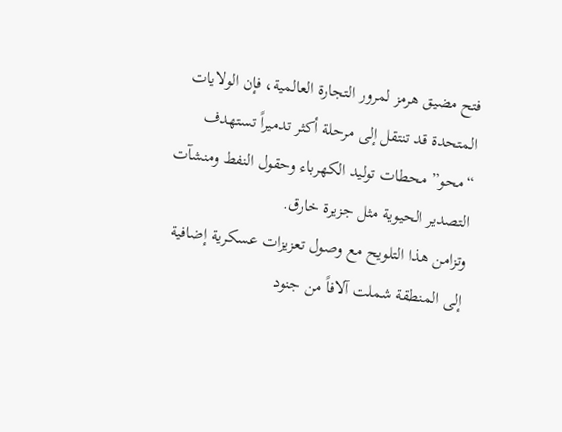فتح مضيق هرمز لمرور التجارة العالمية، فإن الولايات المتحدة قد تنتقل إلى مرحلة أكثر تدميراً تستهدف “محو” محطات توليد الكهرباء وحقول النفط ومنشآت التصدير الحيوية مثل جزيرة خارق.
وتزامن هذا التلويح مع وصول تعزيزات عسكرية إضافية إلى المنطقة شملت آلافاً من جنود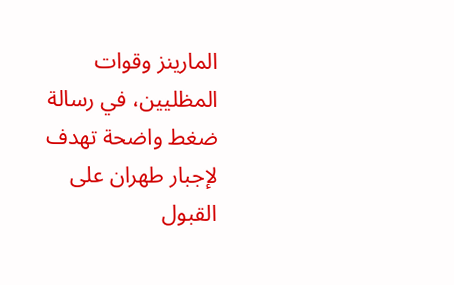المارينز وقوات المظليين، في رسالة ضغط واضحة تهدف لإجبار طهران على القبول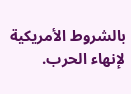بالشروط الأمريكية لإنهاء الحرب.